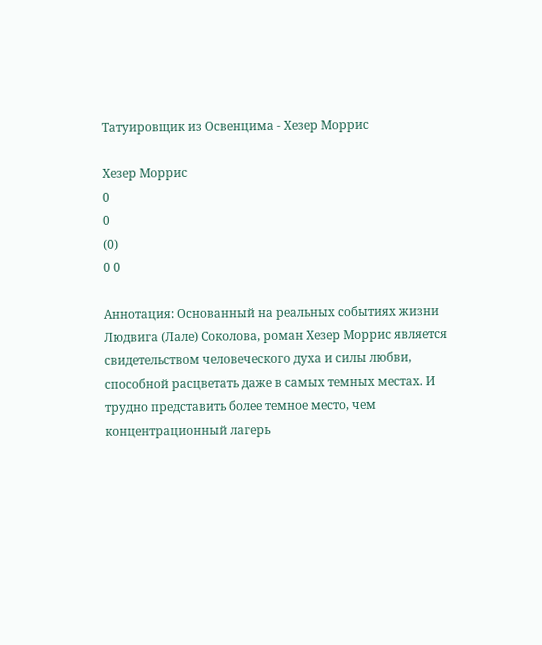Татуировщик из Освенцима - Хезер Моррис

Хезер Моррис
0
0
(0)
0 0

Аннотация: Основанный на реальных событиях жизни Людвига (Лале) Соколова, роман Хезер Моррис является свидетельством человеческого духа и силы любви, способной расцветать даже в самых темных местах. И трудно представить более темное место, чем концентрационный лагерь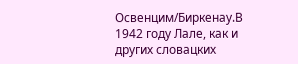Освенцим/Биркенау.В 1942 году Лале, как и других словацких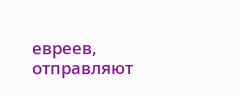евреев, отправляют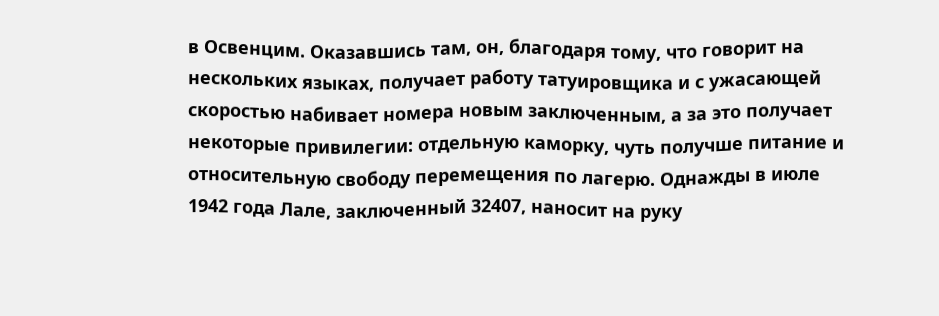в Освенцим. Оказавшись там, он, благодаря тому, что говорит на нескольких языках, получает работу татуировщика и с ужасающей скоростью набивает номера новым заключенным, а за это получает некоторые привилегии: отдельную каморку, чуть получше питание и относительную свободу перемещения по лагерю. Однажды в июле 1942 года Лале, заключенный 32407, наносит на руку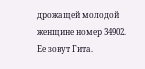дрожащей молодой женщине номер 34902. Ее зовут Гита.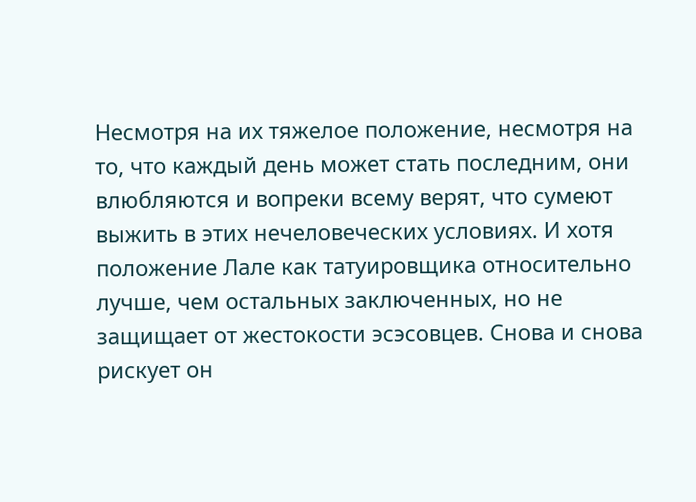Несмотря на их тяжелое положение, несмотря на то, что каждый день может стать последним, они влюбляются и вопреки всему верят, что сумеют выжить в этих нечеловеческих условиях. И хотя положение Лале как татуировщика относительно лучше, чем остальных заключенных, но не защищает от жестокости эсэсовцев. Снова и снова рискует он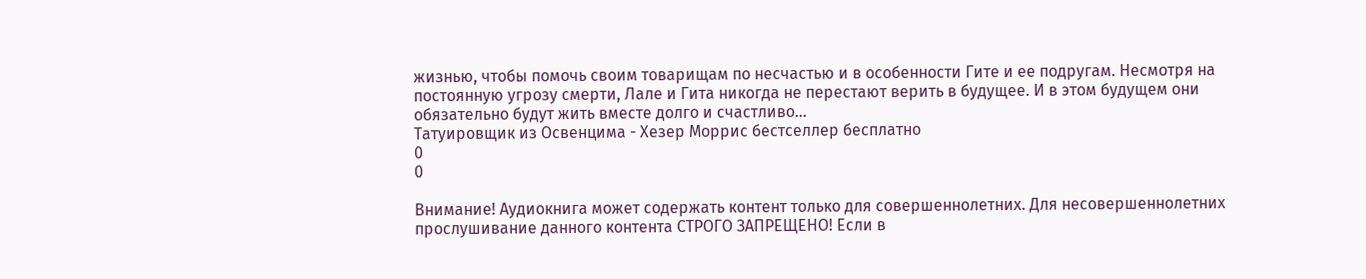жизнью, чтобы помочь своим товарищам по несчастью и в особенности Гите и ее подругам. Несмотря на постоянную угрозу смерти, Лале и Гита никогда не перестают верить в будущее. И в этом будущем они обязательно будут жить вместе долго и счастливо…
Татуировщик из Освенцима - Хезер Моррис бестселлер бесплатно
0
0

Внимание! Аудиокнига может содержать контент только для совершеннолетних. Для несовершеннолетних прослушивание данного контента СТРОГО ЗАПРЕЩЕНО! Если в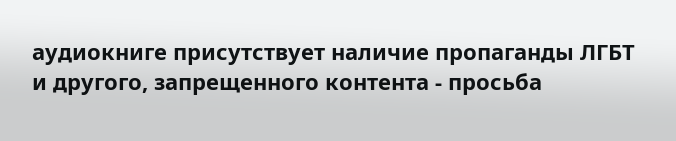аудиокниге присутствует наличие пропаганды ЛГБТ и другого, запрещенного контента - просьба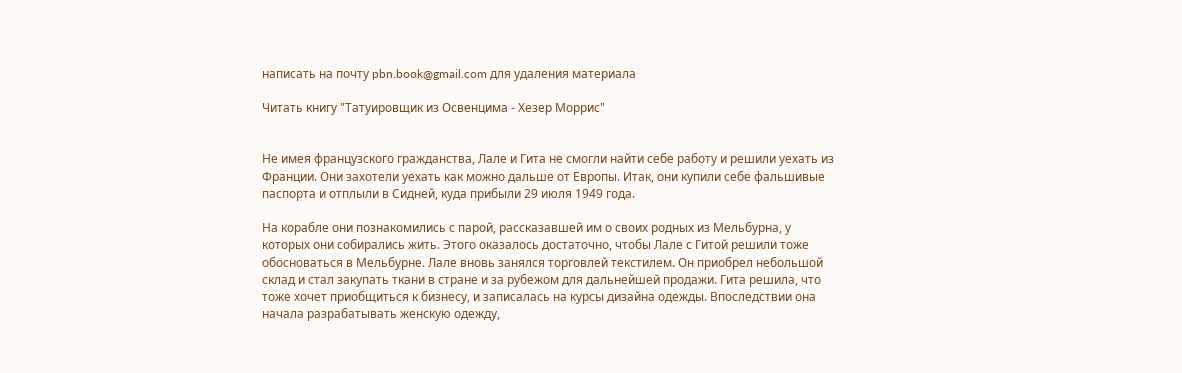написать на почту pbn.book@gmail.com для удаления материала

Читать книгу "Татуировщик из Освенцима - Хезер Моррис"


Не имея французского гражданства, Лале и Гита не смогли найти себе работу и решили уехать из Франции. Они захотели уехать как можно дальше от Европы. Итак, они купили себе фальшивые паспорта и отплыли в Сидней, куда прибыли 29 июля 1949 года.

На корабле они познакомились с парой, рассказавшей им о своих родных из Мельбурна, у которых они собирались жить. Этого оказалось достаточно, чтобы Лале с Гитой решили тоже обосноваться в Мельбурне. Лале вновь занялся торговлей текстилем. Он приобрел небольшой склад и стал закупать ткани в стране и за рубежом для дальнейшей продажи. Гита решила, что тоже хочет приобщиться к бизнесу, и записалась на курсы дизайна одежды. Впоследствии она начала разрабатывать женскую одежду,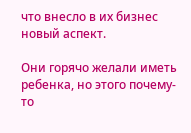что внесло в их бизнес новый аспект.

Они горячо желали иметь ребенка, но этого почему-то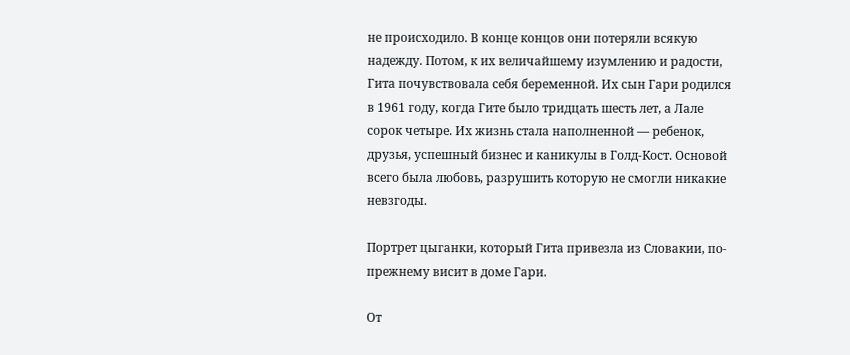не происходило. В конце концов они потеряли всякую надежду. Потом, к их величайшему изумлению и радости, Гита почувствовала себя беременной. Их сын Гари родился в 1961 году, когда Гите было тридцать шесть лет, а Лале сорок четыре. Их жизнь стала наполненной — ребенок, друзья, успешный бизнес и каникулы в Голд-Кост. Основой всего была любовь, разрушить которую не смогли никакие невзгоды.

Портрет цыганки, который Гита привезла из Словакии, по-прежнему висит в доме Гари.

От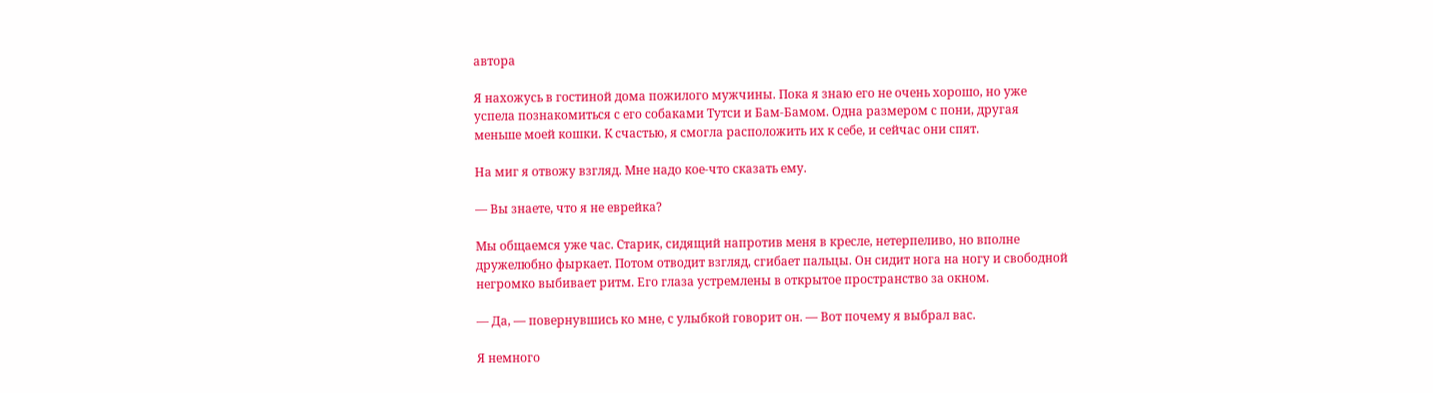автора

Я нахожусь в гостиной дома пожилого мужчины. Пока я знаю его не очень хорошо, но уже успела познакомиться с его собаками Тутси и Бам-Бамом. Одна размером с пони, другая меньше моей кошки. К счастью, я смогла расположить их к себе, и сейчас они спят.

На миг я отвожу взгляд. Мне надо кое-что сказать ему.

— Вы знаете, что я не еврейка?

Мы общаемся уже час. Старик, сидящий напротив меня в кресле, нетерпеливо, но вполне дружелюбно фыркает. Потом отводит взгляд, сгибает пальцы. Он сидит нога на ногу и свободной негромко выбивает ритм. Его глаза устремлены в открытое пространство за окном.

— Да, — повернувшись ко мне, с улыбкой говорит он. — Вот почему я выбрал вас.

Я немного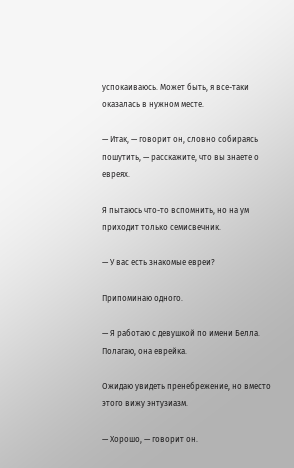успокаиваюсь. Может быть, я все-таки оказалась в нужном месте.

— Итак, — говорит он, словно собираясь пошутить, — расскажите, что вы знаете о евреях.

Я пытаюсь что-то вспомнить, но на ум приходит только семисвечник.

— У вас есть знакомые евреи?

Припоминаю одного.

— Я работаю с девушкой по имени Белла. Полагаю, она еврейка.

Ожидаю увидеть пренебрежение, но вместо этого вижу энтузиазм.

— Хорошо, — говорит он.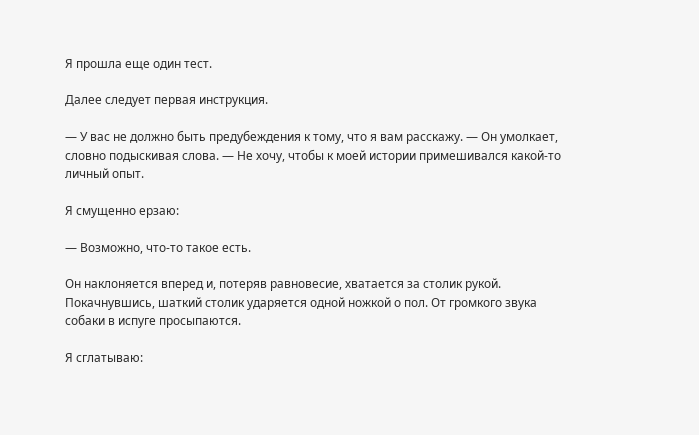Я прошла еще один тест.

Далее следует первая инструкция.

— У вас не должно быть предубеждения к тому, что я вам расскажу. — Он умолкает, словно подыскивая слова. — Не хочу, чтобы к моей истории примешивался какой-то личный опыт.

Я смущенно ерзаю:

— Возможно, что-то такое есть.

Он наклоняется вперед и, потеряв равновесие, хватается за столик рукой. Покачнувшись, шаткий столик ударяется одной ножкой о пол. От громкого звука собаки в испуге просыпаются.

Я сглатываю: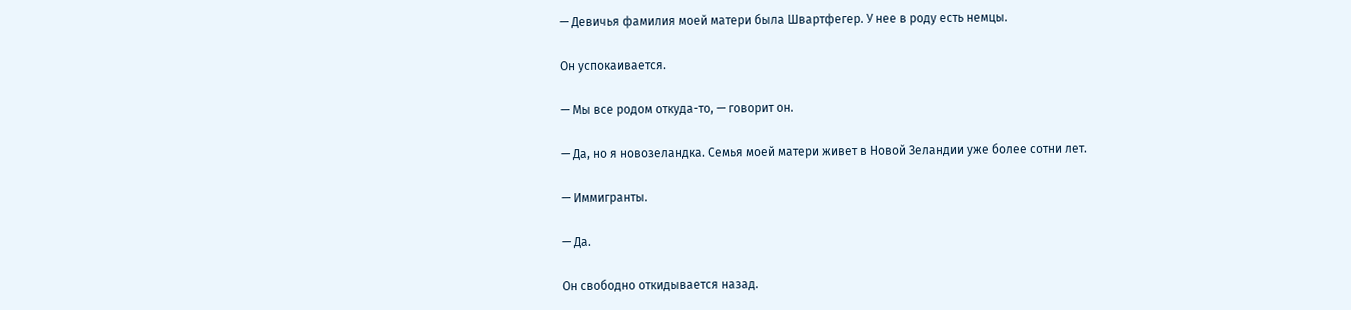— Девичья фамилия моей матери была Швартфегер. У нее в роду есть немцы.

Он успокаивается.

— Мы все родом откуда-то, — говорит он.

— Да, но я новозеландка. Семья моей матери живет в Новой Зеландии уже более сотни лет.

— Иммигранты.

— Да.

Он свободно откидывается назад.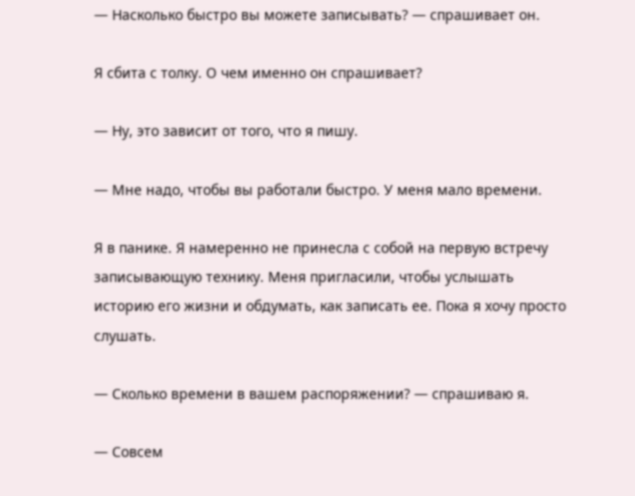— Насколько быстро вы можете записывать? — спрашивает он.

Я сбита с толку. О чем именно он спрашивает?

— Ну, это зависит от того, что я пишу.

— Мне надо, чтобы вы работали быстро. У меня мало времени.

Я в панике. Я намеренно не принесла с собой на первую встречу записывающую технику. Меня пригласили, чтобы услышать историю его жизни и обдумать, как записать ее. Пока я хочу просто слушать.

— Сколько времени в вашем распоряжении? — спрашиваю я.

— Совсем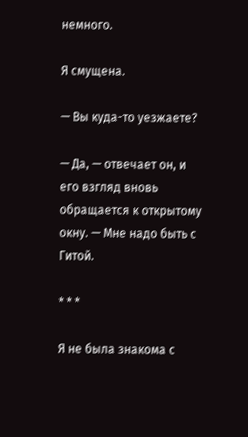немного.

Я смущена.

— Вы куда-то уезжаете?

— Да, — отвечает он, и его взгляд вновь обращается к открытому окну. — Мне надо быть с Гитой.

* * *

Я не была знакома с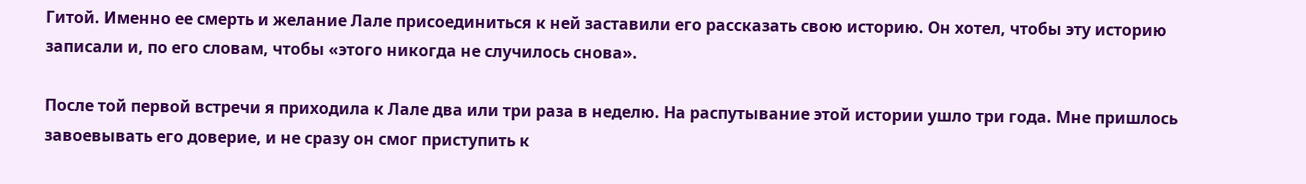Гитой. Именно ее смерть и желание Лале присоединиться к ней заставили его рассказать свою историю. Он хотел, чтобы эту историю записали и, по его словам, чтобы «этого никогда не случилось снова».

После той первой встречи я приходила к Лале два или три раза в неделю. На распутывание этой истории ушло три года. Мне пришлось завоевывать его доверие, и не сразу он смог приступить к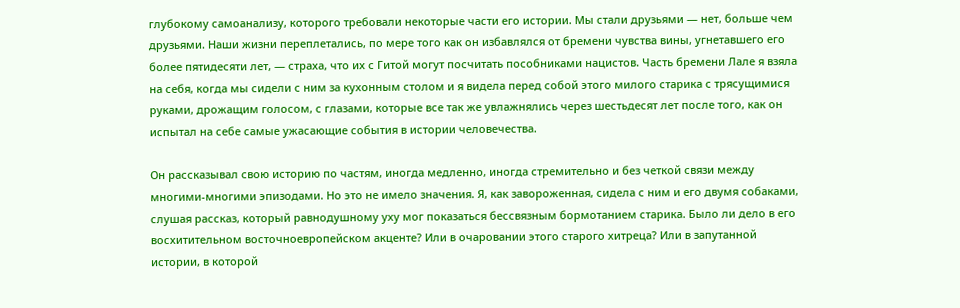глубокому самоанализу, которого требовали некоторые части его истории. Мы стали друзьями — нет, больше чем друзьями. Наши жизни переплетались, по мере того как он избавлялся от бремени чувства вины, угнетавшего его более пятидесяти лет, — страха, что их с Гитой могут посчитать пособниками нацистов. Часть бремени Лале я взяла на себя, когда мы сидели с ним за кухонным столом и я видела перед собой этого милого старика с трясущимися руками, дрожащим голосом, с глазами, которые все так же увлажнялись через шестьдесят лет после того, как он испытал на себе самые ужасающие события в истории человечества.

Он рассказывал свою историю по частям, иногда медленно, иногда стремительно и без четкой связи между многими-многими эпизодами. Но это не имело значения. Я, как завороженная, сидела с ним и его двумя собаками, слушая рассказ, который равнодушному уху мог показаться бессвязным бормотанием старика. Было ли дело в его восхитительном восточноевропейском акценте? Или в очаровании этого старого хитреца? Или в запутанной истории, в которой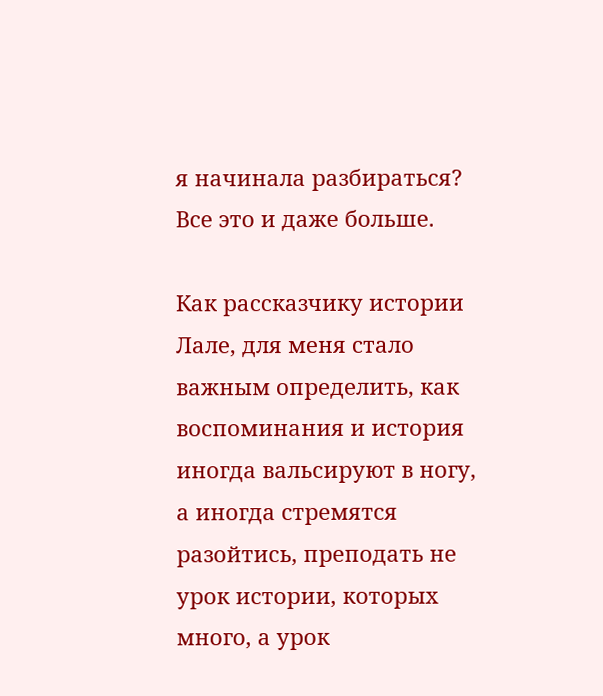я начинала разбираться? Все это и даже больше.

Как рассказчику истории Лале, для меня стало важным определить, как воспоминания и история иногда вальсируют в ногу, а иногда стремятся разойтись, преподать не урок истории, которых много, а урок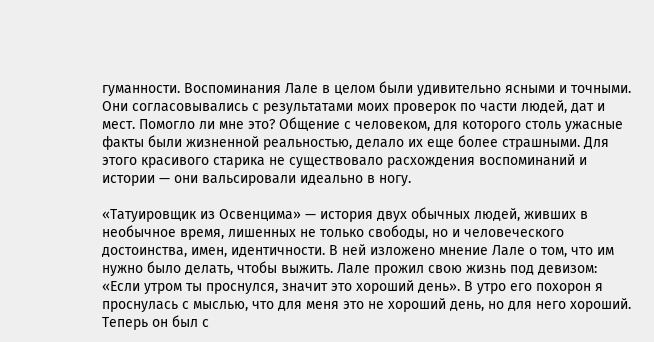гуманности. Воспоминания Лале в целом были удивительно ясными и точными. Они согласовывались с результатами моих проверок по части людей, дат и мест. Помогло ли мне это? Общение с человеком, для которого столь ужасные факты были жизненной реальностью, делало их еще более страшными. Для этого красивого старика не существовало расхождения воспоминаний и истории — они вальсировали идеально в ногу.

«Татуировщик из Освенцима» — история двух обычных людей, живших в необычное время, лишенных не только свободы, но и человеческого достоинства, имен, идентичности. В ней изложено мнение Лале о том, что им нужно было делать, чтобы выжить. Лале прожил свою жизнь под девизом: «Если утром ты проснулся, значит это хороший день». В утро его похорон я проснулась с мыслью, что для меня это не хороший день, но для него хороший. Теперь он был с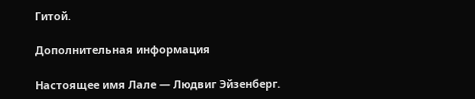Гитой.

Дополнительная информация

Настоящее имя Лале — Людвиг Эйзенберг.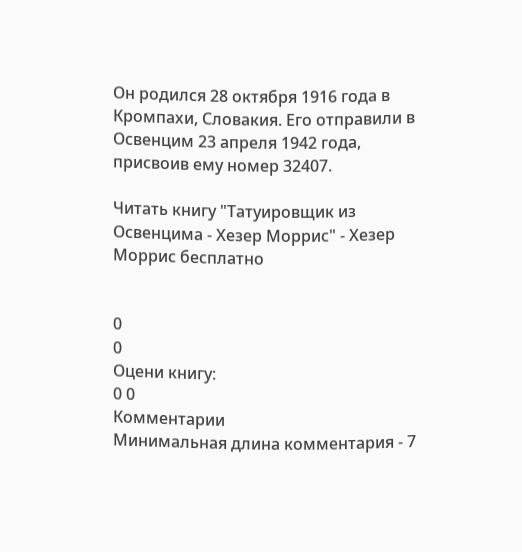Он родился 28 октября 1916 года в Кромпахи, Словакия. Его отправили в Освенцим 23 апреля 1942 года, присвоив ему номер 32407.

Читать книгу "Татуировщик из Освенцима - Хезер Моррис" - Хезер Моррис бесплатно


0
0
Оцени книгу:
0 0
Комментарии
Минимальная длина комментария - 7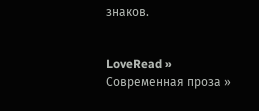знаков.


LoveRead » Современная проза »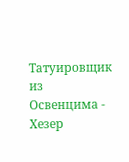Татуировщик из Освенцима - Хезер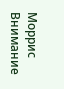Моррис
Внимание